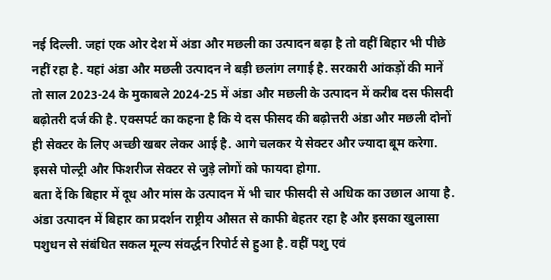नई दिल्ली. जहां एक ओर देश में अंडा और मछली का उत्पादन बढ़ा है तो वहीं बिहार भी पीछे नहीं रहा है. यहां अंडा और मछली उत्पादन ने बड़ी छलांग लगाई है. सरकारी आंकड़ों की मानें तो साल 2023-24 के मुकाबले 2024-25 में अंडा और मछली के उत्पादन में करीब दस फीसदी बढ़ोतरी दर्ज की है. एक्सपर्ट का कहना है कि ये दस फीसद की बढ़ोत्तरी अंडा और मछली दोनों ही सेक्टर के लिए अच्छी खबर लेकर आई है. आगे चलकर ये सेक्टर और ज्यादा बूम करेगा. इससे पोल्ट्री और फिशरीज सेक्टर से जुड़े लोगों को फायदा होगा.
बता दें कि बिहार में दूध और मांस के उत्पादन में भी चार फीसदी से अधिक का उछाल आया है. अंडा उत्पादन में बिहार का प्रदर्शन राष्ट्रीय औसत से काफी बेहतर रहा है और इसका खुलासा पशुधन से संबंधित सकल मूल्य संवर्द्धन रिपोर्ट से हुआ है. वहीं पशु एवं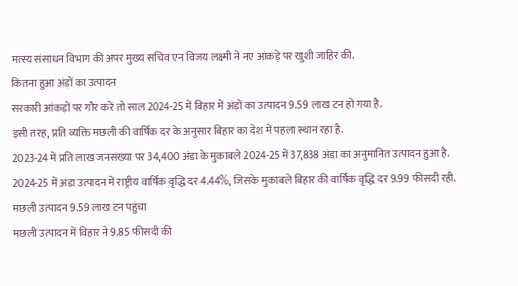मत्स्य संसाधन विभाग की अपर मुख्य सचिव एन विजय लक्ष्मी ने नए आंकड़े पर खुशी जाहिर की.
कितना हुआ अंड़ों का उत्पादन
सरकारी आंकड़ों पर गौर करें तो साल 2024-25 में बिहार में अंड़ों का उत्पादन 9.59 लाख टन हो गया है.
इसी तरह, प्रति व्यक्ति मछली की वार्षिक दर के अनुसार बिहार का देश में पहला स्थान रहा है.
2023-24 में प्रति लाख जनसंख्या पर 34,400 अंडा के मुकाबले 2024-25 में 37,838 अंडा का अनुमानित उत्पादन हुआ है.
2024-25 में अंडा उत्पादन में राष्ट्रीय वार्षिक वृद्धि दर 4.44%, जिसके मुकाबले बिहार की वार्षिक वृद्धि दर 9.99 फीसदी रही.
मछली उत्पादन 9.59 लाख टन पहुंचा
मछली उत्पादन में विहार ने 9.85 फीसदी की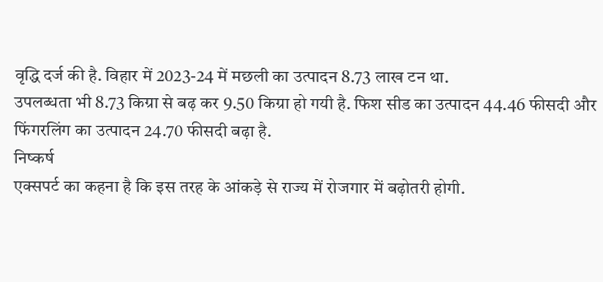वृद्धि दर्ज की है. विहार में 2023-24 में मछली का उत्पादन 8.73 लाख टन था.
उपलब्धता भी 8.73 किग्रा से बढ़ कर 9.50 किग्रा हो गयी है. फिश सीड का उत्पादन 44.46 फीसदी और फिंगरलिंग का उत्पादन 24.70 फीसदी बढ़ा है.
निष्कर्ष
एक्सपर्ट का कहना है कि इस तरह के आंकड़े से राज्य में रोजगार में बढ़ोतरी होगी.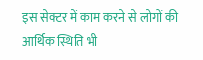इस सेक्टर में काम करने से लोगों की आर्थिक स्थिति भी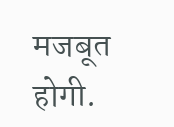मजबूत होगी.